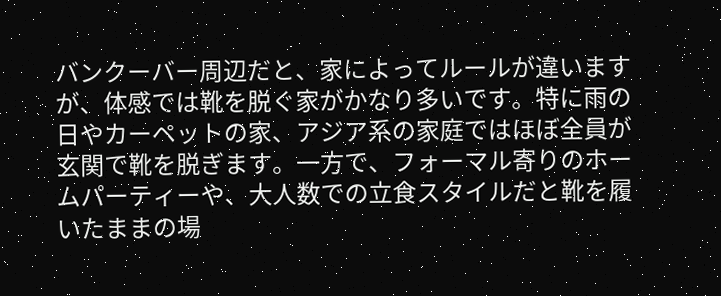バンクーバー周辺だと、家によってルールが違いますが、体感では靴を脱ぐ家がかなり多いです。特に雨の日やカーペットの家、アジア系の家庭ではほぼ全員が玄関で靴を脱ぎます。一方で、フォーマル寄りのホームパーティーや、大人数での立食スタイルだと靴を履いたままの場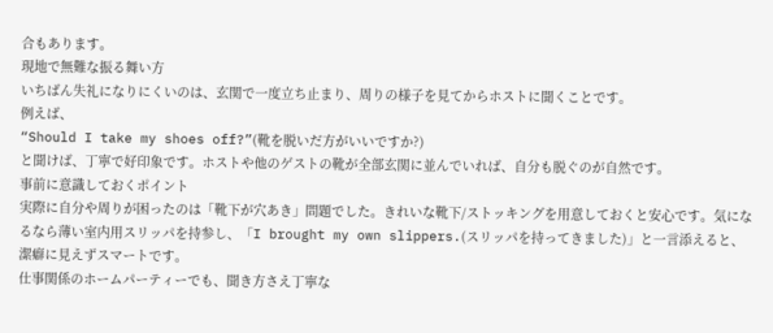合もあります。
現地で無難な振る舞い方
いちばん失礼になりにくいのは、玄関で一度立ち止まり、周りの様子を見てからホストに聞くことです。
例えば、
“Should I take my shoes off?”(靴を脱いだ方がいいですか?)
と聞けば、丁寧で好印象です。ホストや他のゲストの靴が全部玄関に並んでいれば、自分も脱ぐのが自然です。
事前に意識しておくポイント
実際に自分や周りが困ったのは「靴下が穴あき」問題でした。きれいな靴下/ストッキングを用意しておくと安心です。気になるなら薄い室内用スリッパを持参し、「I brought my own slippers.(スリッパを持ってきました)」と一言添えると、潔癖に見えずスマートです。
仕事関係のホームパーティーでも、聞き方さえ丁寧な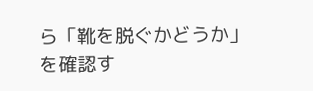ら「靴を脱ぐかどうか」を確認す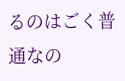るのはごく普通なの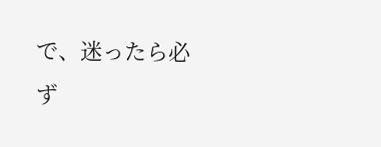で、迷ったら必ず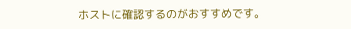ホストに確認するのがおすすめです。